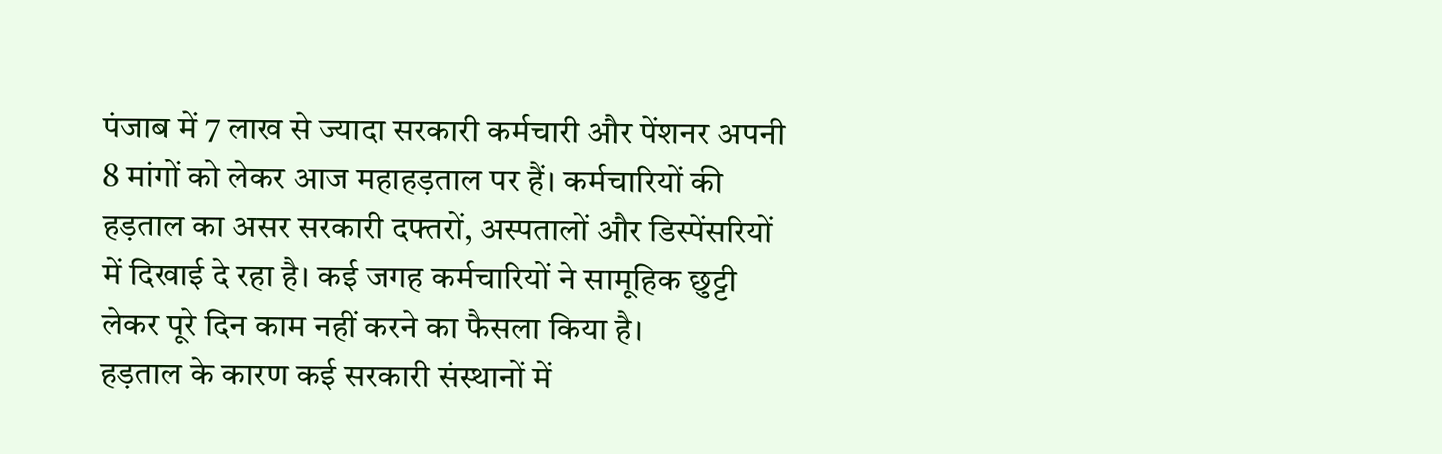पंजाब में 7 लाख से ज्यादा सरकारी कर्मचारी और पेंशनर अपनी 8 मांगों को लेकर आज महाहड़ताल पर हैं। कर्मचारियों की हड़ताल का असर सरकारी दफ्तरों, अस्पतालों और डिस्पेंसरियों में दिखाई दे रहा है। कई जगह कर्मचारियों ने सामूहिक छुट्टी लेकर पूरे दिन काम नहीं करने का फैसला किया है।
हड़ताल के कारण कई सरकारी संस्थानों में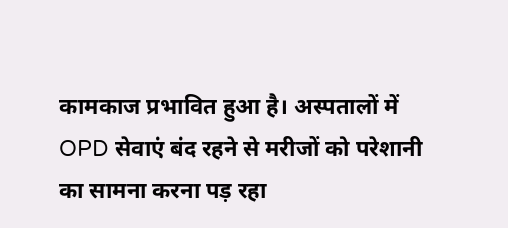कामकाज प्रभावित हुआ है। अस्पतालों में OPD सेवाएं बंद रहने से मरीजों को परेशानी का सामना करना पड़ रहा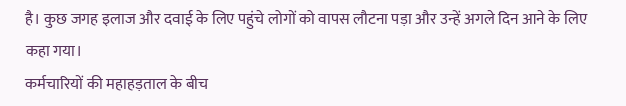है। कुछ जगह इलाज और दवाई के लिए पहुंचे लोगों को वापस लौटना पड़ा और उन्हें अगले दिन आने के लिए कहा गया।
कर्मचारियों की महाहड़ताल के बीच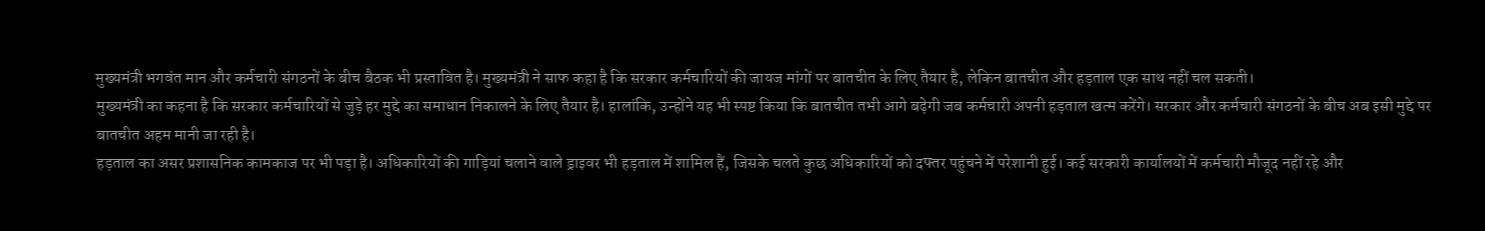मुख्यमंत्री भगवंत मान और कर्मचारी संगठनों के बीच बैठक भी प्रस्तावित है। मुख्यमंत्री ने साफ कहा है कि सरकार कर्मचारियों की जायज मांगों पर बातचीत के लिए तैयार है, लेकिन बातचीत और हड़ताल एक साथ नहीं चल सकती।
मुख्यमंत्री का कहना है कि सरकार कर्मचारियों से जुड़े हर मुद्दे का समाधान निकालने के लिए तैयार है। हालांकि, उन्होंने यह भी स्पष्ट किया कि बातचीत तभी आगे बढ़ेगी जब कर्मचारी अपनी हड़ताल खत्म करेंगे। सरकार और कर्मचारी संगठनों के बीच अब इसी मुद्दे पर बातचीत अहम मानी जा रही है।
हड़ताल का असर प्रशासनिक कामकाज पर भी पड़ा है। अधिकारियों की गाड़ियां चलाने वाले ड्राइवर भी हड़ताल में शामिल हैं, जिसके चलते कुछ अधिकारियों को दफ्तर पहुंचने में परेशानी हुई। कई सरकारी कार्यालयों में कर्मचारी मौजूद नहीं रहे और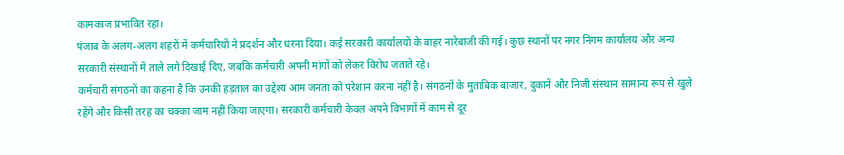कामकाज प्रभावित रहा।
पंजाब के अलग-अलग शहरों में कर्मचारियों ने प्रदर्शन और धरना दिया। कई सरकारी कार्यालयों के बाहर नारेबाजी की गई। कुछ स्थानों पर नगर निगम कार्यालय और अन्य सरकारी संस्थानों में ताले लगे दिखाई दिए, जबकि कर्मचारी अपनी मांगों को लेकर विरोध जताते रहे।
कर्मचारी संगठनों का कहना है कि उनकी हड़ताल का उद्देश्य आम जनता को परेशान करना नहीं है। संगठनों के मुताबिक बाजार, दुकानें और निजी संस्थान सामान्य रूप से खुले रहेंगे और किसी तरह का चक्का जाम नहीं किया जाएगा। सरकारी कर्मचारी केवल अपने विभागों में काम से दूर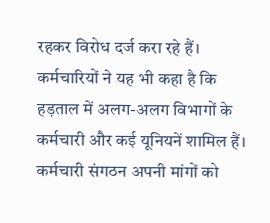रहकर विरोध दर्ज करा रहे हैं।
कर्मचारियों ने यह भी कहा है कि हड़ताल में अलग-अलग विभागों के कर्मचारी और कई यूनियनें शामिल हैं। कर्मचारी संगठन अपनी मांगों को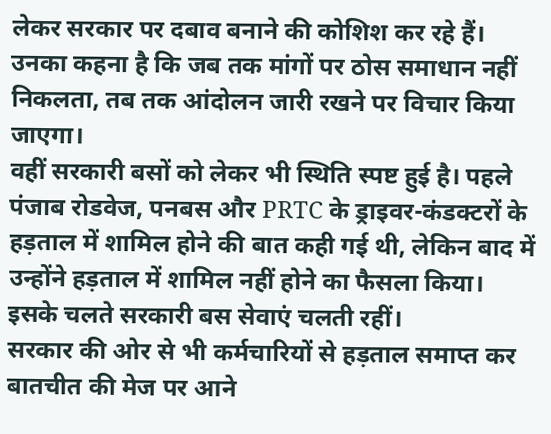लेकर सरकार पर दबाव बनाने की कोशिश कर रहे हैं। उनका कहना है कि जब तक मांगों पर ठोस समाधान नहीं निकलता, तब तक आंदोलन जारी रखने पर विचार किया जाएगा।
वहीं सरकारी बसों को लेकर भी स्थिति स्पष्ट हुई है। पहले पंजाब रोडवेज, पनबस और PRTC के ड्राइवर-कंडक्टरों के हड़ताल में शामिल होने की बात कही गई थी, लेकिन बाद में उन्होंने हड़ताल में शामिल नहीं होने का फैसला किया। इसके चलते सरकारी बस सेवाएं चलती रहीं।
सरकार की ओर से भी कर्मचारियों से हड़ताल समाप्त कर बातचीत की मेज पर आने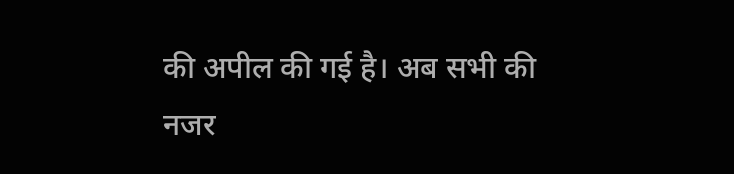की अपील की गई है। अब सभी की नजर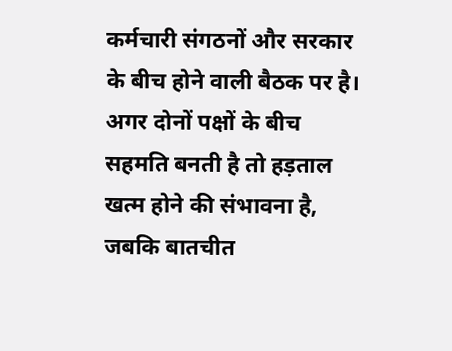कर्मचारी संगठनों और सरकार के बीच होने वाली बैठक पर है। अगर दोनों पक्षों के बीच सहमति बनती है तो हड़ताल खत्म होने की संभावना है, जबकि बातचीत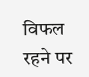विफल रहने पर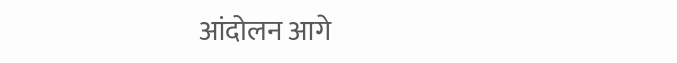आंदोलन आगे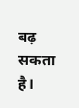बढ़ सकता है।